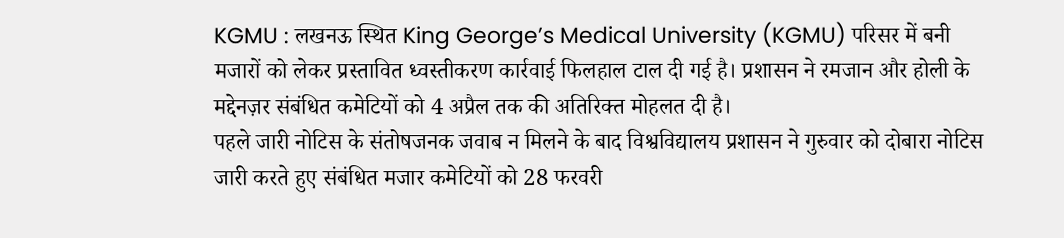KGMU : लखनऊ स्थित King George’s Medical University (KGMU) परिसर में बनी मजारों को लेकर प्रस्तावित ध्वस्तीकरण कार्रवाई फिलहाल टाल दी गई है। प्रशासन ने रमजान और होली के मद्देनज़र संबंधित कमेटियों को 4 अप्रैल तक की अतिरिक्त मोहलत दी है।
पहले जारी नोटिस के संतोषजनक जवाब न मिलने के बाद विश्वविद्यालय प्रशासन ने गुरुवार को दोबारा नोटिस जारी करते हुए संबंधित मजार कमेटियों को 28 फरवरी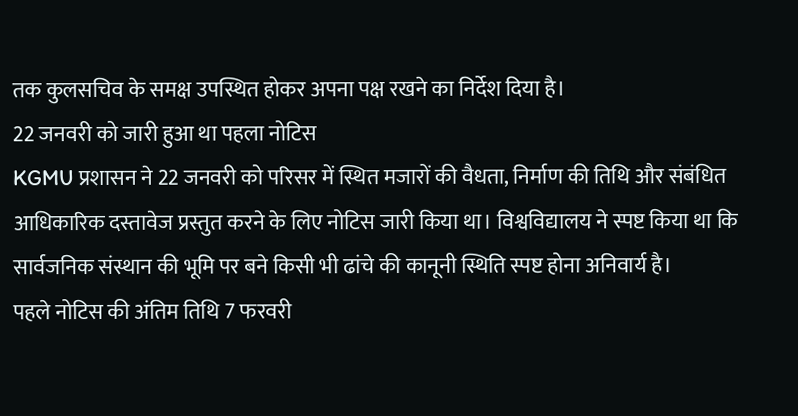तक कुलसचिव के समक्ष उपस्थित होकर अपना पक्ष रखने का निर्देश दिया है।
22 जनवरी को जारी हुआ था पहला नोटिस
KGMU प्रशासन ने 22 जनवरी को परिसर में स्थित मजारों की वैधता, निर्माण की तिथि और संबंधित आधिकारिक दस्तावेज प्रस्तुत करने के लिए नोटिस जारी किया था। विश्वविद्यालय ने स्पष्ट किया था कि सार्वजनिक संस्थान की भूमि पर बने किसी भी ढांचे की कानूनी स्थिति स्पष्ट होना अनिवार्य है।
पहले नोटिस की अंतिम तिथि 7 फरवरी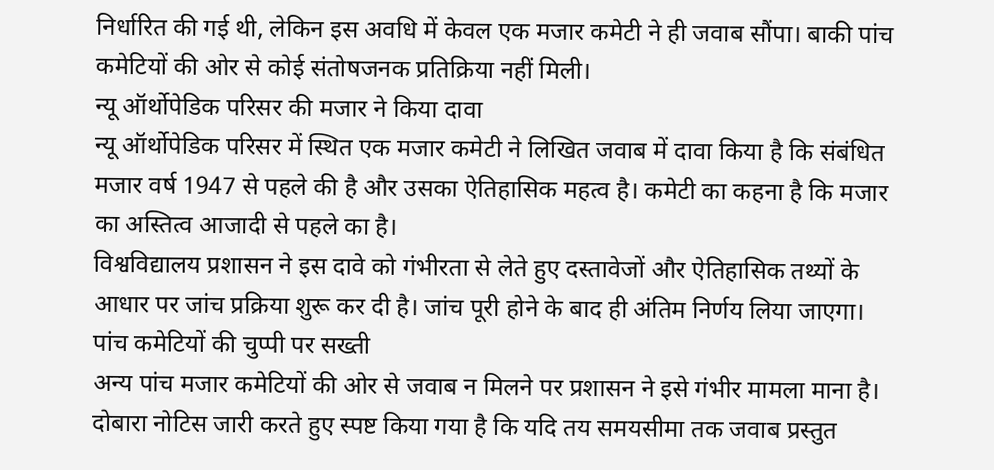निर्धारित की गई थी, लेकिन इस अवधि में केवल एक मजार कमेटी ने ही जवाब सौंपा। बाकी पांच कमेटियों की ओर से कोई संतोषजनक प्रतिक्रिया नहीं मिली।
न्यू ऑर्थोपेडिक परिसर की मजार ने किया दावा
न्यू ऑर्थोपेडिक परिसर में स्थित एक मजार कमेटी ने लिखित जवाब में दावा किया है कि संबंधित मजार वर्ष 1947 से पहले की है और उसका ऐतिहासिक महत्व है। कमेटी का कहना है कि मजार का अस्तित्व आजादी से पहले का है।
विश्वविद्यालय प्रशासन ने इस दावे को गंभीरता से लेते हुए दस्तावेजों और ऐतिहासिक तथ्यों के आधार पर जांच प्रक्रिया शुरू कर दी है। जांच पूरी होने के बाद ही अंतिम निर्णय लिया जाएगा।
पांच कमेटियों की चुप्पी पर सख्ती
अन्य पांच मजार कमेटियों की ओर से जवाब न मिलने पर प्रशासन ने इसे गंभीर मामला माना है। दोबारा नोटिस जारी करते हुए स्पष्ट किया गया है कि यदि तय समयसीमा तक जवाब प्रस्तुत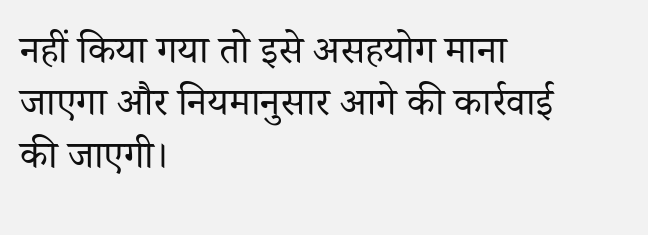नहीं किया गया तो इसे असहयोग माना जाएगा और नियमानुसार आगे की कार्रवाई की जाएगी।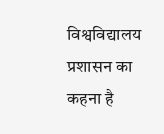विश्वविद्यालय प्रशासन का कहना है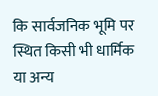कि सार्वजनिक भूमि पर स्थित किसी भी धार्मिक या अन्य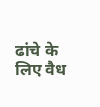ढांचे के लिए वैध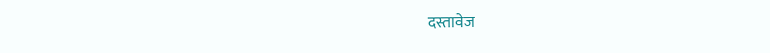दस्तावेज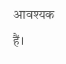आवश्यक हैं।